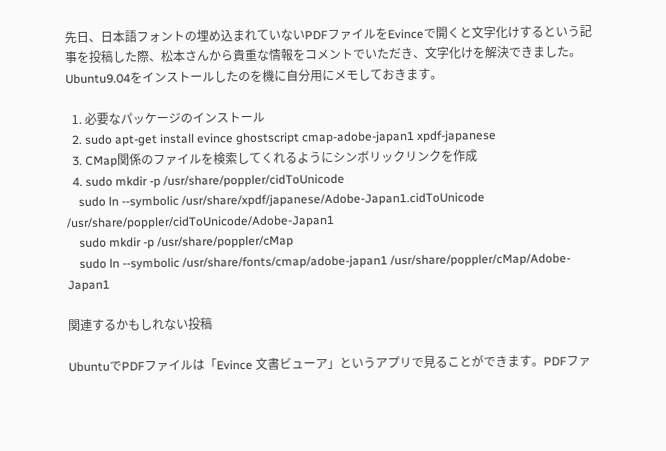先日、日本語フォントの埋め込まれていないPDFファイルをEvinceで開くと文字化けするという記事を投稿した際、松本さんから貴重な情報をコメントでいただき、文字化けを解決できました。Ubuntu9.04をインストールしたのを機に自分用にメモしておきます。

  1. 必要なパッケージのインストール
  2. sudo apt-get install evince ghostscript cmap-adobe-japan1 xpdf-japanese
  3. CMap関係のファイルを検索してくれるようにシンボリックリンクを作成
  4. sudo mkdir -p /usr/share/poppler/cidToUnicode
    sudo ln --symbolic /usr/share/xpdf/japanese/Adobe-Japan1.cidToUnicode  /usr/share/poppler/cidToUnicode/Adobe-Japan1
    sudo mkdir -p /usr/share/poppler/cMap
    sudo ln --symbolic /usr/share/fonts/cmap/adobe-japan1 /usr/share/poppler/cMap/Adobe-Japan1

関連するかもしれない投稿

UbuntuでPDFファイルは「Evince 文書ビューア」というアプリで見ることができます。PDFファ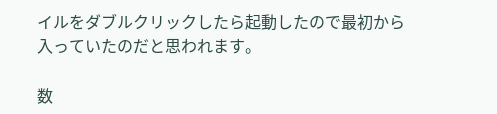イルをダブルクリックしたら起動したので最初から入っていたのだと思われます。

数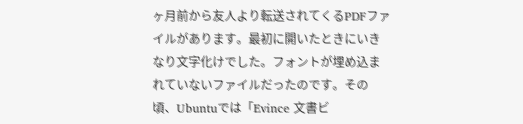ヶ月前から友人より転送されてくるPDFファイルがあります。最初に開いたときにいきなり文字化けでした。フォントが埋め込まれていないファイルだったのです。その頃、Ubuntuでは「Evince 文書ビ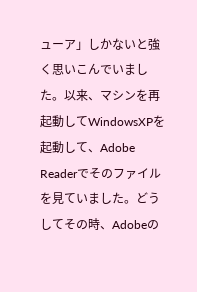ューア」しかないと強く思いこんでいました。以来、マシンを再起動してWindowsXPを起動して、Adobe Readerでそのファイルを見ていました。どうしてその時、Adobeの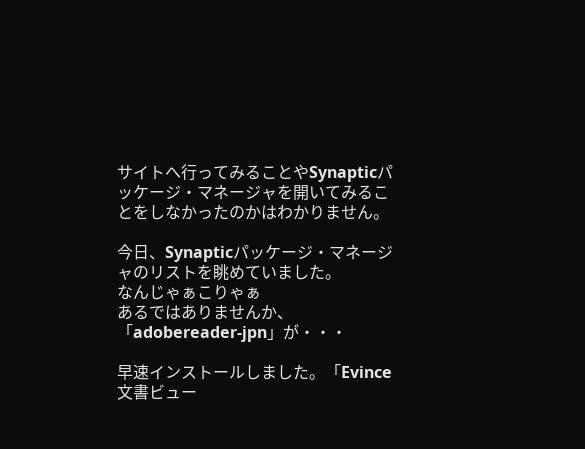サイトへ行ってみることやSynapticパッケージ・マネージャを開いてみることをしなかったのかはわかりません。

今日、Synapticパッケージ・マネージャのリストを眺めていました。
なんじゃぁこりゃぁ
あるではありませんか、「adobereader-jpn」が・・・

早速インストールしました。「Evince 文書ビュー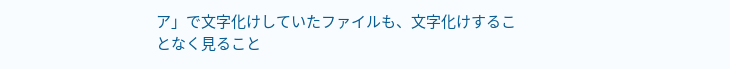ア」で文字化けしていたファイルも、文字化けすることなく見ること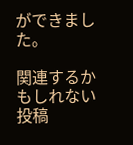ができました。

関連するかもしれない投稿